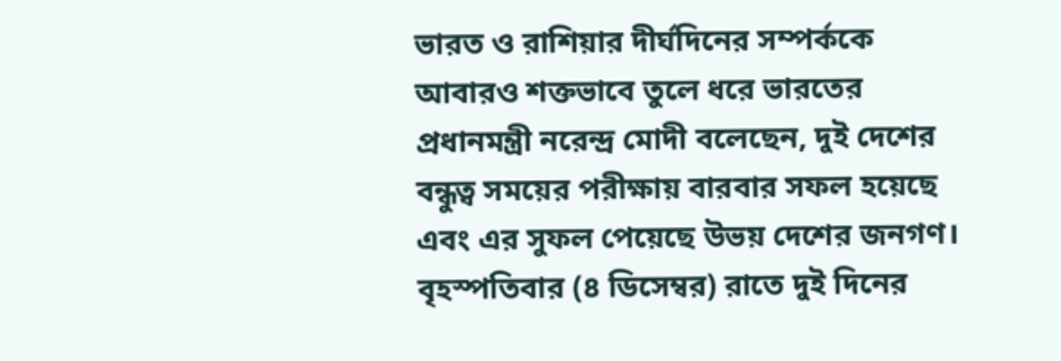ভারত ও রাশিয়ার দীর্ঘদিনের সম্পর্ককে আবারও শক্তভাবে তুলে ধরে ভারতের প্রধানমন্ত্রী নরেন্দ্র মোদী বলেছেন, দুই দেশের বন্ধুত্ব সময়ের পরীক্ষায় বারবার সফল হয়েছে এবং এর সুফল পেয়েছে উভয় দেশের জনগণ।
বৃহস্পতিবার (৪ ডিসেম্বর) রাতে দুই দিনের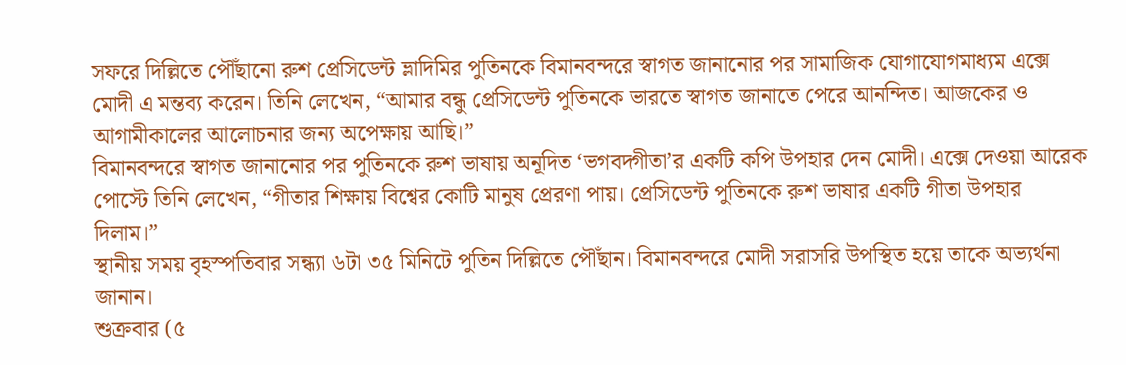সফরে দিল্লিতে পৌঁছানো রুশ প্রেসিডেন্ট ভ্লাদিমির পুতিনকে বিমানবন্দরে স্বাগত জানানোর পর সামাজিক যোগাযোগমাধ্যম এক্সে মোদী এ মন্তব্য করেন। তিনি লেখেন, “আমার বন্ধু প্রেসিডেন্ট পুতিনকে ভারতে স্বাগত জানাতে পেরে আনন্দিত। আজকের ও আগামীকালের আলোচনার জন্য অপেক্ষায় আছি।”
বিমানবন্দরে স্বাগত জানানোর পর পুতিনকে রুশ ভাষায় অনূদিত ‘ভগবদ্গীতা’র একটি কপি উপহার দেন মোদী। এক্সে দেওয়া আরেক পোস্টে তিনি লেখেন, “গীতার শিক্ষায় বিশ্বের কোটি মানুষ প্রেরণা পায়। প্রেসিডেন্ট পুতিনকে রুশ ভাষার একটি গীতা উপহার দিলাম।”
স্থানীয় সময় বৃহস্পতিবার সন্ধ্যা ৬টা ৩৫ মিনিটে পুতিন দিল্লিতে পৌঁছান। বিমানবন্দরে মোদী সরাসরি উপস্থিত হয়ে তাকে অভ্যর্থনা জানান।
শুক্রবার (৫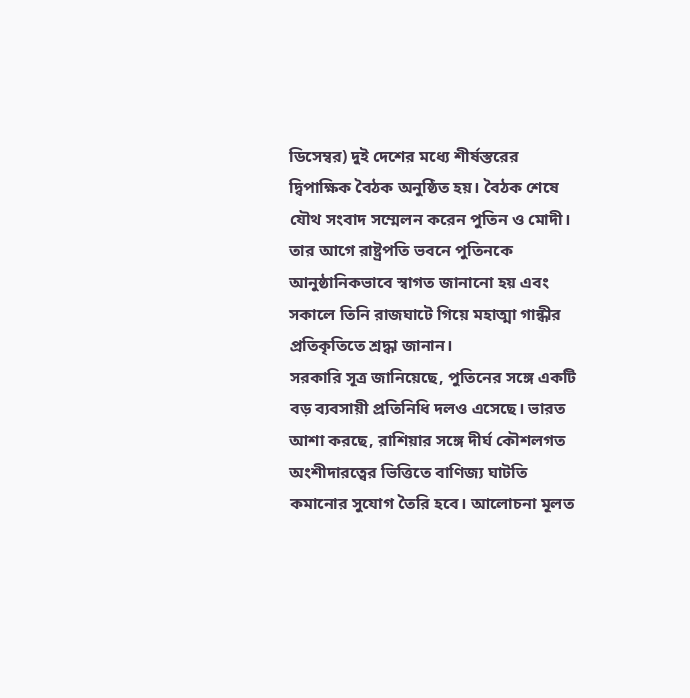ডিসেম্বর) দুই দেশের মধ্যে শীর্ষস্তরের দ্বিপাক্ষিক বৈঠক অনুষ্ঠিত হয়। বৈঠক শেষে যৌথ সংবাদ সম্মেলন করেন পুতিন ও মোদী। তার আগে রাষ্ট্রপতি ভবনে পুতিনকে আনুষ্ঠানিকভাবে স্বাগত জানানো হয় এবং সকালে তিনি রাজঘাটে গিয়ে মহাত্মা গান্ধীর প্রতিকৃতিতে শ্রদ্ধা জানান।
সরকারি সূত্র জানিয়েছে, পুতিনের সঙ্গে একটি বড় ব্যবসায়ী প্রতিনিধি দলও এসেছে। ভারত আশা করছে, রাশিয়ার সঙ্গে দীর্ঘ কৌশলগত অংশীদারত্বের ভিত্তিতে বাণিজ্য ঘাটতি কমানোর সুযোগ তৈরি হবে। আলোচনা মূলত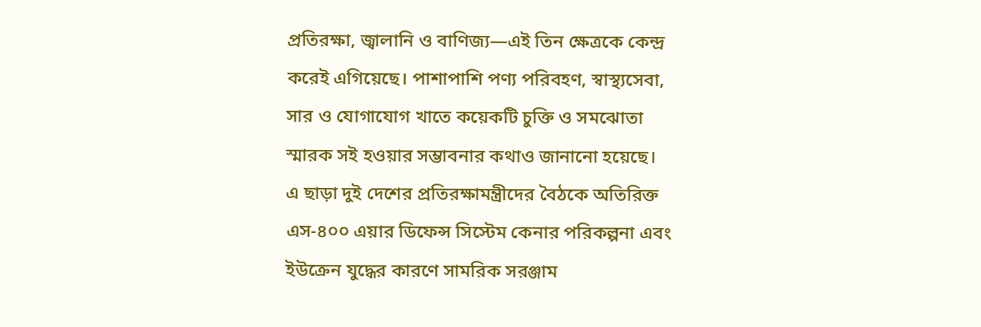প্রতিরক্ষা, জ্বালানি ও বাণিজ্য—এই তিন ক্ষেত্রকে কেন্দ্র করেই এগিয়েছে। পাশাপাশি পণ্য পরিবহণ, স্বাস্থ্যসেবা, সার ও যোগাযোগ খাতে কয়েকটি চুক্তি ও সমঝোতা স্মারক সই হওয়ার সম্ভাবনার কথাও জানানো হয়েছে।
এ ছাড়া দুই দেশের প্রতিরক্ষামন্ত্রীদের বৈঠকে অতিরিক্ত এস-৪০০ এয়ার ডিফেন্স সিস্টেম কেনার পরিকল্পনা এবং ইউক্রেন যুদ্ধের কারণে সামরিক সরঞ্জাম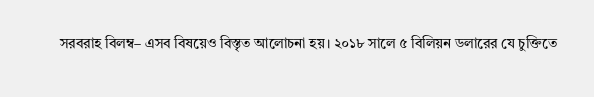সরবরাহ বিলম্ব– এসব বিষয়েও বিস্তৃত আলোচনা হয়। ২০১৮ সালে ৫ বিলিয়ন ডলারের যে চুক্তিতে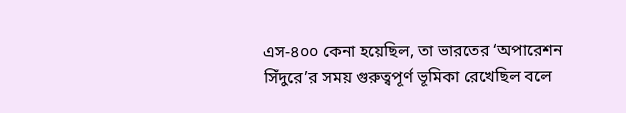এস-৪০০ কেনা হয়েছিল, তা ভারতের ‘অপারেশন সিঁদুরে’র সময় গুরুত্বপূর্ণ ভূমিকা রেখেছিল বলে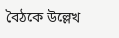বৈঠকে উল্লেখ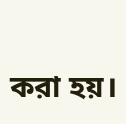করা হয়।